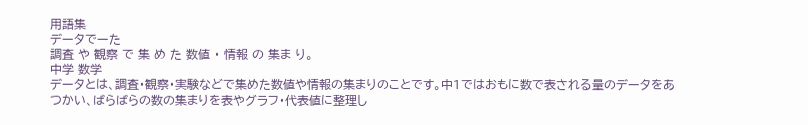用語集
データでーた
調査 や 観察 で 集 め た 数値 ・ 情報 の 集ま り。
中学 数学
データとは、調査・観察・実験などで集めた数値や情報の集まりのことです。中1ではおもに数で表される量のデータをあつかい、ばらばらの数の集まりを表やグラフ・代表値に整理し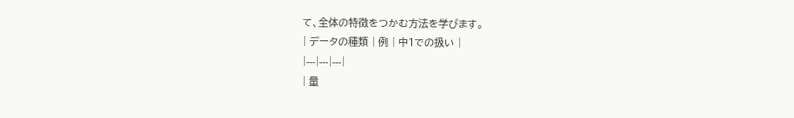て、全体の特徴をつかむ方法を学びます。
| データの種類 | 例 | 中1での扱い |
|---|---|---|
| 量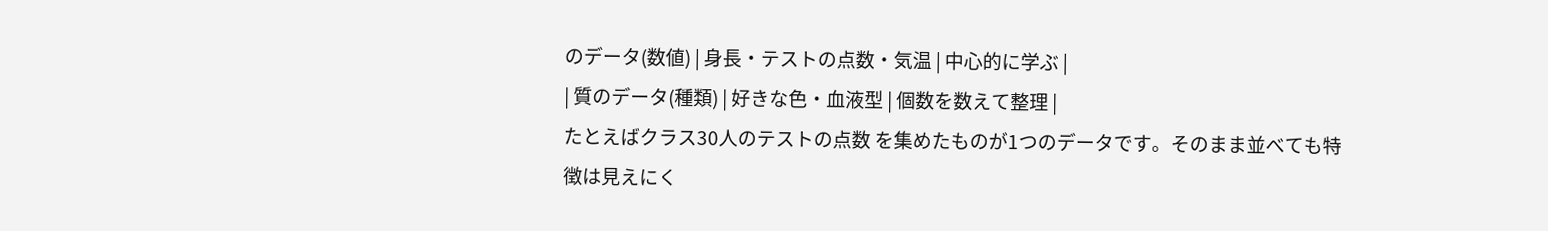のデータ(数値) | 身長・テストの点数・気温 | 中心的に学ぶ |
| 質のデータ(種類) | 好きな色・血液型 | 個数を数えて整理 |
たとえばクラス30人のテストの点数 を集めたものが1つのデータです。そのまま並べても特徴は見えにく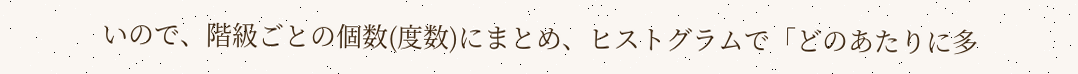いので、階級ごとの個数(度数)にまとめ、ヒストグラムで「どのあたりに多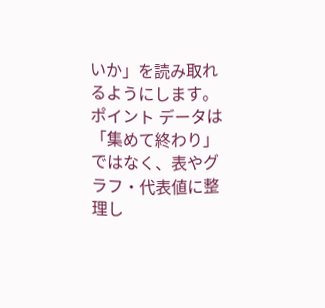いか」を読み取れるようにします。
ポイント データは「集めて終わり」ではなく、表やグラフ・代表値に整理し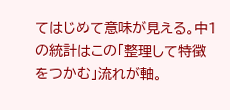てはじめて意味が見える。中1の統計はこの「整理して特徴をつかむ」流れが軸。